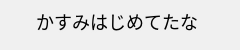かすみはじめてたな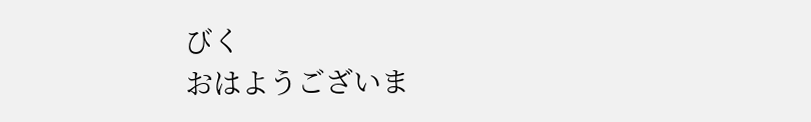びく
おはようございま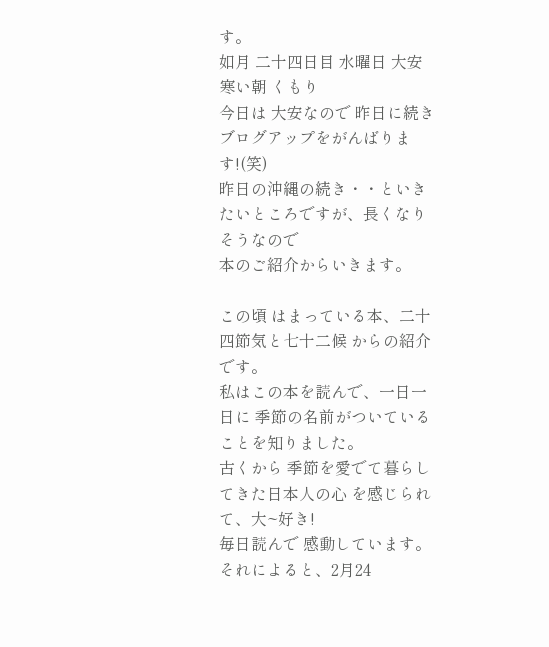す。
如月 二十四日目 水曜日 大安 寒い朝 くもり
今日は 大安なので 昨日に続き ブログアップをがんばります!(笑)
昨日の沖縄の続き・・といきたいところですが、長くなりそうなので
本のご紹介からいきます。

この頃 はまっている本、二十四節気と七十二候 からの紹介です。
私はこの本を読んで、一日一日に 季節の名前がついていることを知りました。
古くから 季節を愛でて暮らしてきた日本人の心 を感じられて、大~好き!
毎日読んで 感動しています。
それによると、2月24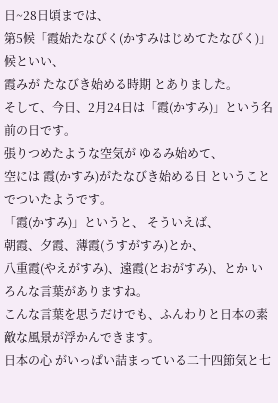日~28日頃までは、
第5候「霞始たなびく(かすみはじめてたなびく)」候といい、
霞みが たなびき始める時期 とありました。
そして、今日、2月24日は「霞(かすみ)」という名前の日です。
張りつめたような空気が ゆるみ始めて、
空には 霞(かすみ)がたなびき始める日 ということでついたようです。
「霞(かすみ)」というと、 そういえば、
朝霞、夕霞、薄霞(うすがすみ)とか、
八重霞(やえがすみ)、遠霞(とおがすみ)、とか いろんな言葉がありますね。
こんな言葉を思うだけでも、ふんわりと日本の素敵な風景が浮かんできます。
日本の心 がいっぱい詰まっている二十四節気と七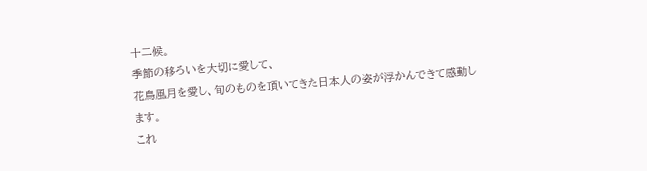十二候。
季節の移ろいを大切に愛して、
花鳥風月を愛し、旬のものを頂いてきた日本人の姿が浮かんできて感動します。
これ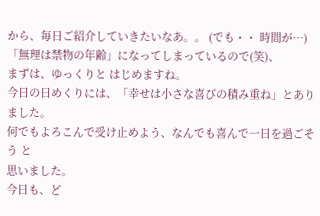から、毎日ご紹介していきたいなあ。。 (でも・・ 時間が…)
「無理は禁物の年齢」になってしまっているので(笑)、
まずは、ゆっくりと はじめますね。
今日の日めくりには、「幸せは小さな喜びの積み重ね」とありました。
何でもよろこんで受け止めよう、なんでも喜んで一日を過ごそう と
思いました。
今日も、ど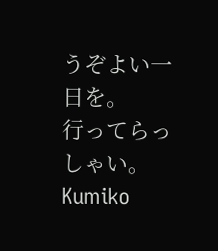うぞよい一日を。
行ってらっしゃい。
Kumiko